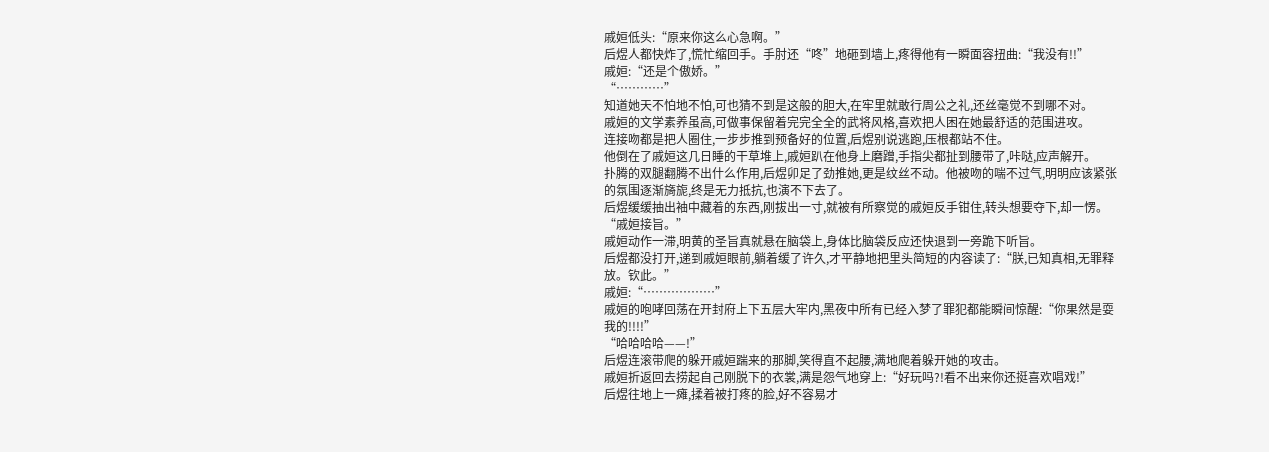戚姮低头:“原来你这么心急啊。”
后煜人都快炸了,慌忙缩回手。手肘还“咚”地砸到墙上,疼得他有一瞬面容扭曲:“我没有!!”
戚姮:“还是个傲娇。”
“…………”
知道她天不怕地不怕,可也猜不到是这般的胆大,在牢里就敢行周公之礼,还丝毫觉不到哪不对。
戚姮的文学素养虽高,可做事保留着完完全全的武将风格,喜欢把人困在她最舒适的范围进攻。
连接吻都是把人圈住,一步步推到预备好的位置,后煜别说逃跑,压根都站不住。
他倒在了戚姮这几日睡的干草堆上,戚姮趴在他身上磨蹭,手指尖都扯到腰带了,咔哒,应声解开。
扑腾的双腿翻腾不出什么作用,后煜卯足了劲推她,更是纹丝不动。他被吻的喘不过气,明明应该紧张的氛围逐渐旖旎,终是无力抵抗,也演不下去了。
后煜缓缓抽出袖中藏着的东西,刚拔出一寸,就被有所察觉的戚姮反手钳住,转头想要夺下,却一愣。
“戚姮接旨。”
戚姮动作一滞,明黄的圣旨真就悬在脑袋上,身体比脑袋反应还快退到一旁跪下听旨。
后煜都没打开,递到戚姮眼前,躺着缓了许久,才平静地把里头简短的内容读了:“朕,已知真相,无罪释放。钦此。”
戚姮:“………………”
戚姮的咆哮回荡在开封府上下五层大牢内,黑夜中所有已经入梦了罪犯都能瞬间惊醒:“你果然是耍我的!!!!”
“哈哈哈哈——!”
后煜连滚带爬的躲开戚姮踹来的那脚,笑得直不起腰,满地爬着躲开她的攻击。
戚姮折返回去捞起自己刚脱下的衣裳,满是怨气地穿上:“好玩吗?!看不出来你还挺喜欢唱戏!”
后煜往地上一瘫,揉着被打疼的脸,好不容易才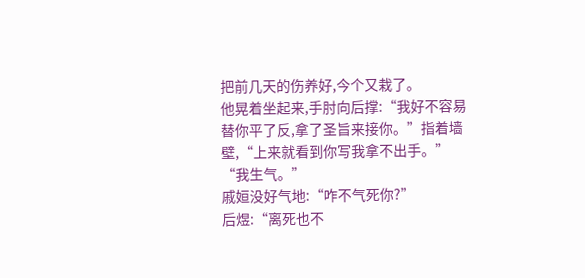把前几天的伤养好,今个又栽了。
他晃着坐起来,手肘向后撑:“我好不容易替你平了反,拿了圣旨来接你。”指着墙壁,“上来就看到你写我拿不出手。”
“我生气。”
戚姮没好气地:“咋不气死你?”
后煜:“离死也不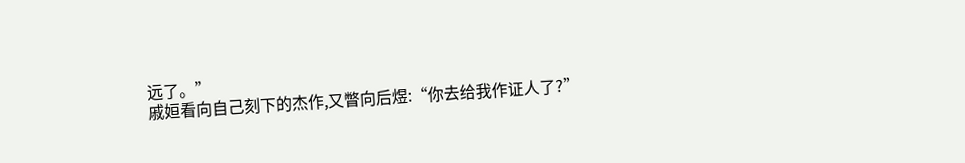远了。”
戚姮看向自己刻下的杰作,又瞥向后煜:“你去给我作证人了?”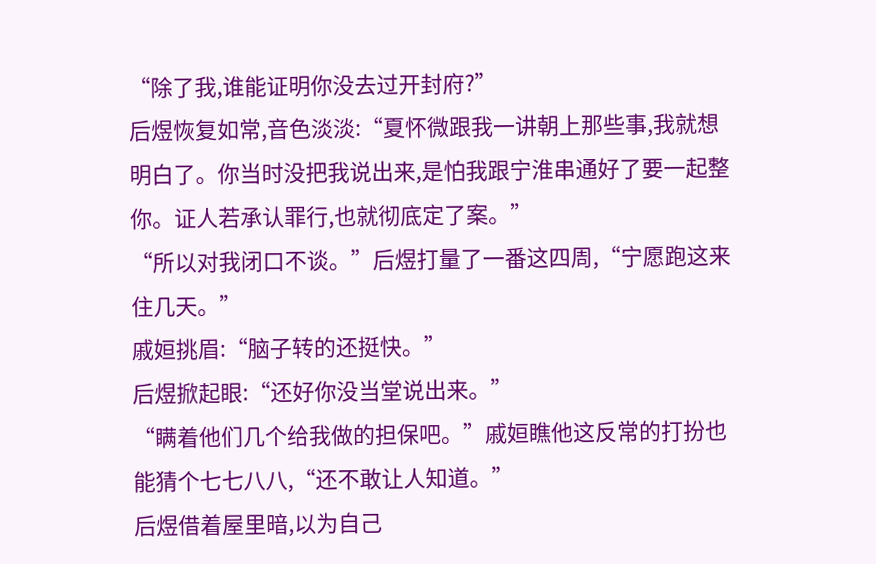“除了我,谁能证明你没去过开封府?”
后煜恢复如常,音色淡淡:“夏怀微跟我一讲朝上那些事,我就想明白了。你当时没把我说出来,是怕我跟宁淮串通好了要一起整你。证人若承认罪行,也就彻底定了案。”
“所以对我闭口不谈。”后煜打量了一番这四周,“宁愿跑这来住几天。”
戚姮挑眉:“脑子转的还挺快。”
后煜掀起眼:“还好你没当堂说出来。”
“瞒着他们几个给我做的担保吧。”戚姮瞧他这反常的打扮也能猜个七七八八,“还不敢让人知道。”
后煜借着屋里暗,以为自己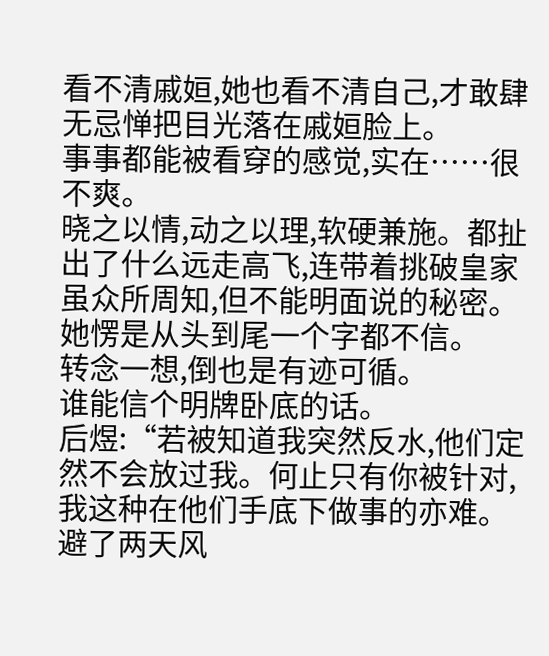看不清戚姮,她也看不清自己,才敢肆无忌惮把目光落在戚姮脸上。
事事都能被看穿的感觉,实在……很不爽。
晓之以情,动之以理,软硬兼施。都扯出了什么远走高飞,连带着挑破皇家虽众所周知,但不能明面说的秘密。她愣是从头到尾一个字都不信。
转念一想,倒也是有迹可循。
谁能信个明牌卧底的话。
后煜:“若被知道我突然反水,他们定然不会放过我。何止只有你被针对,我这种在他们手底下做事的亦难。避了两天风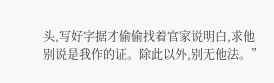头,写好字据才偷偷找着官家说明白,求他别说是我作的证。除此以外,别无他法。”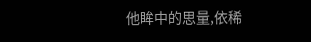他眸中的思量,依稀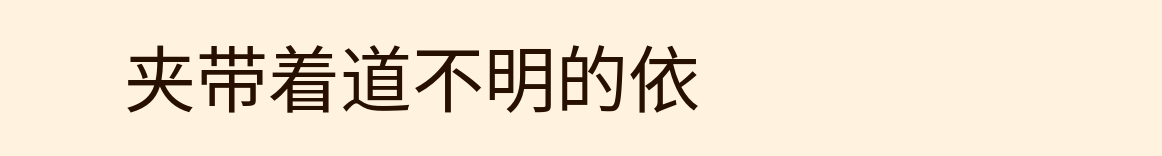夹带着道不明的依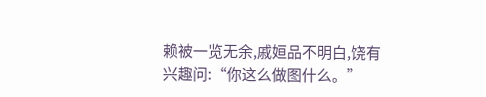赖被一览无余,戚姮品不明白,饶有兴趣问:“你这么做图什么。”